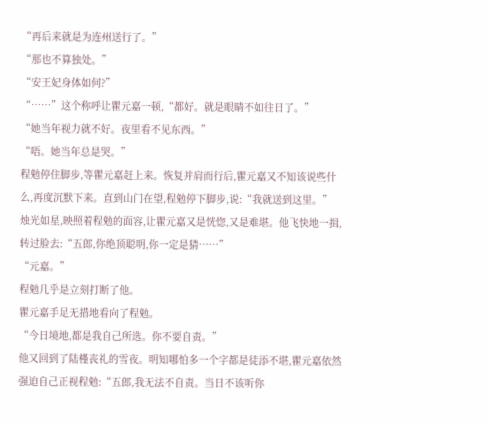“再后来就是为连州送行了。”
“那也不算独处。”
“安王妃身体如何?”
“……”这个称呼让瞿元嘉一顿,“都好。就是眼睛不如往日了。”
“她当年视力就不好。夜里看不见东西。”
“唔。她当年总是哭。”
程勉停住脚步,等瞿元嘉赶上来。恢复并肩而行后,瞿元嘉又不知该说些什么,再度沉默下来。直到山门在望,程勉停下脚步,说:“我就送到这里。”
烛光如星,映照着程勉的面容,让瞿元嘉又是恍惚,又是难堪。他飞快地一揖,转过脸去:“五郎,你绝顶聪明,你一定是猜……”
“元嘉。”
程勉几乎是立刻打断了他。
瞿元嘉手足无措地看向了程勉。
“今日境地,都是我自己所选。你不要自责。”
他又回到了陆槿丧礼的雪夜。明知哪怕多一个字都是徒添不堪,瞿元嘉依然强迫自己正视程勉:“五郎,我无法不自责。当日不该听你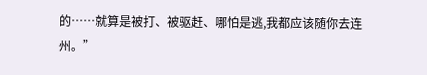的……就算是被打、被驱赶、哪怕是逃,我都应该随你去连州。”